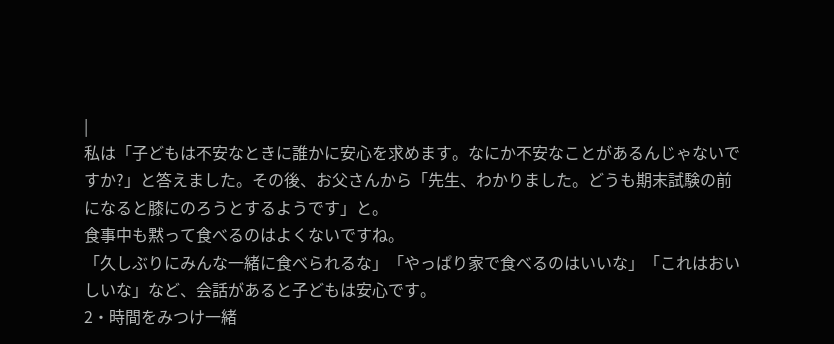|
私は「子どもは不安なときに誰かに安心を求めます。なにか不安なことがあるんじゃないですか?」と答えました。その後、お父さんから「先生、わかりました。どうも期末試験の前になると膝にのろうとするようです」と。
食事中も黙って食べるのはよくないですね。
「久しぶりにみんな一緒に食べられるな」「やっぱり家で食べるのはいいな」「これはおいしいな」など、会話があると子どもは安心です。
2・時間をみつけ一緒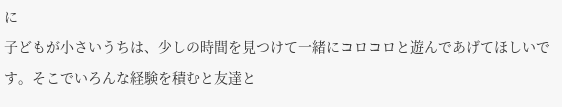に
子どもが小さいうちは、少しの時間を見つけて一緒にコロコロと遊んであげてほしいです。そこでいろんな経験を積むと友達と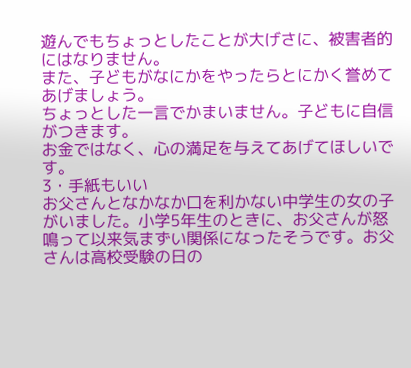遊んでもちょっとしたことが大げさに、被害者的にはなりません。
また、子どもがなにかをやったらとにかく誉めてあげましょう。
ちょっとした一言でかまいません。子どもに自信がつきます。
お金ではなく、心の満足を与えてあげてほしいです。
3・手紙もいい
お父さんとなかなか口を利かない中学生の女の子がいました。小学5年生のときに、お父さんが怒鳴って以来気まずい関係になったそうです。お父さんは高校受験の日の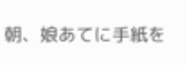朝、娘あてに手紙を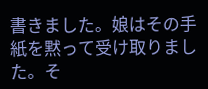書きました。娘はその手紙を黙って受け取りました。そ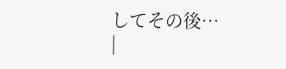してその後…
|